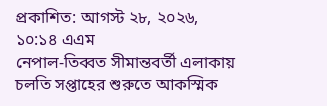প্রকাশিত: আগস্ট ২৮, ২০২৬, ১০:১৪ এএম
নেপাল-তিব্বত সীমান্তবর্তী এলাকায় চলতি সপ্তাহের শুরুতে আকস্মিক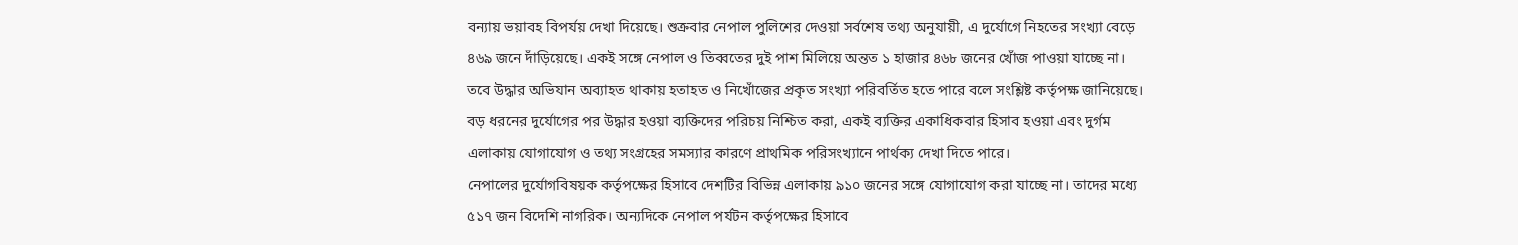বন্যায় ভয়াবহ বিপর্যয় দেখা দিয়েছে। শুক্রবার নেপাল পুলিশের দেওয়া সর্বশেষ তথ্য অনুযায়ী, এ দুর্যোগে নিহতের সংখ্যা বেড়ে ৪৬৯ জনে দাঁড়িয়েছে। একই সঙ্গে নেপাল ও তিব্বতের দুই পাশ মিলিয়ে অন্তত ১ হাজার ৪৬৮ জনের খোঁজ পাওয়া যাচ্ছে না।
তবে উদ্ধার অভিযান অব্যাহত থাকায় হতাহত ও নিখোঁজের প্রকৃত সংখ্যা পরিবর্তিত হতে পারে বলে সংশ্লিষ্ট কর্তৃপক্ষ জানিয়েছে। বড় ধরনের দুর্যোগের পর উদ্ধার হওয়া ব্যক্তিদের পরিচয় নিশ্চিত করা, একই ব্যক্তির একাধিকবার হিসাব হওয়া এবং দুর্গম এলাকায় যোগাযোগ ও তথ্য সংগ্রহের সমস্যার কারণে প্রাথমিক পরিসংখ্যানে পার্থক্য দেখা দিতে পারে।
নেপালের দুর্যোগবিষয়ক কর্তৃপক্ষের হিসাবে দেশটির বিভিন্ন এলাকায় ৯১০ জনের সঙ্গে যোগাযোগ করা যাচ্ছে না। তাদের মধ্যে ৫১৭ জন বিদেশি নাগরিক। অন্যদিকে নেপাল পর্যটন কর্তৃপক্ষের হিসাবে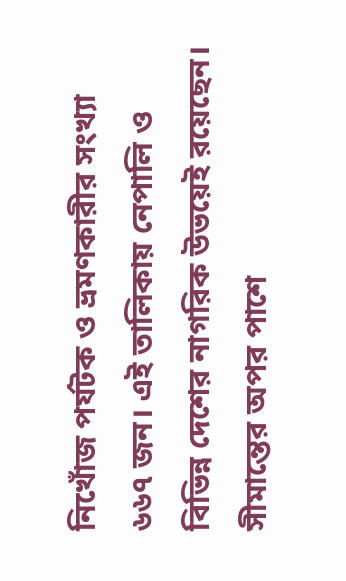নিখোঁজ পর্যটক ও ভ্রমণকারীর সংখ্যা ৬৬৭ জন। এই তালিকায় নেপালি ও বিভিন্ন দেশের নাগরিক উভয়েই রয়েছেন।
সীমান্তের অপর পাশে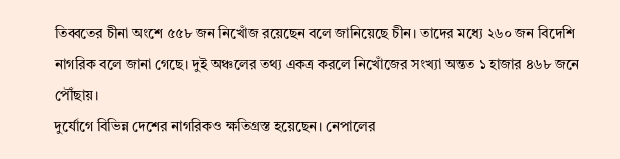তিব্বতের চীনা অংশে ৫৫৮ জন নিখোঁজ রয়েছেন বলে জানিয়েছে চীন। তাদের মধ্যে ২৬০ জন বিদেশি নাগরিক বলে জানা গেছে। দুই অঞ্চলের তথ্য একত্র করলে নিখোঁজের সংখ্যা অন্তত ১ হাজার ৪৬৮ জনে পৌঁছায়।
দুর্যোগে বিভিন্ন দেশের নাগরিকও ক্ষতিগ্রস্ত হয়েছেন। নেপালের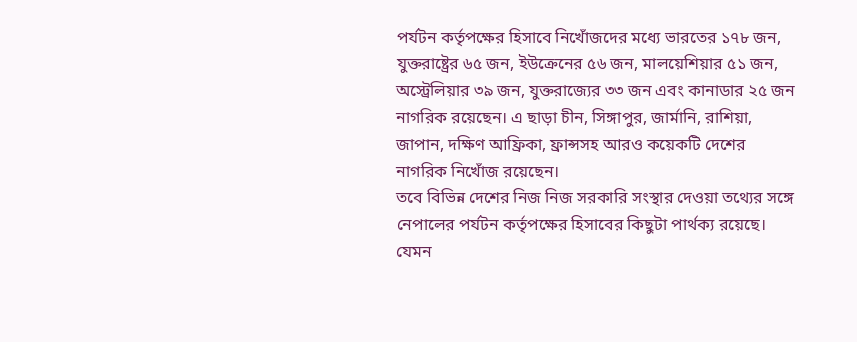পর্যটন কর্তৃপক্ষের হিসাবে নিখোঁজদের মধ্যে ভারতের ১৭৮ জন, যুক্তরাষ্ট্রের ৬৫ জন, ইউক্রেনের ৫৬ জন, মালয়েশিয়ার ৫১ জন, অস্ট্রেলিয়ার ৩৯ জন, যুক্তরাজ্যের ৩৩ জন এবং কানাডার ২৫ জন নাগরিক রয়েছেন। এ ছাড়া চীন, সিঙ্গাপুর, জার্মানি, রাশিয়া, জাপান, দক্ষিণ আফ্রিকা, ফ্রান্সসহ আরও কয়েকটি দেশের নাগরিক নিখোঁজ রয়েছেন।
তবে বিভিন্ন দেশের নিজ নিজ সরকারি সংস্থার দেওয়া তথ্যের সঙ্গে নেপালের পর্যটন কর্তৃপক্ষের হিসাবের কিছুটা পার্থক্য রয়েছে। যেমন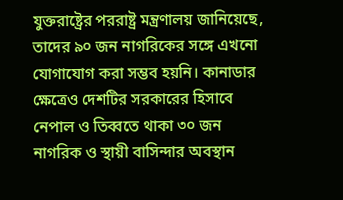যুক্তরাষ্ট্রের পররাষ্ট্র মন্ত্রণালয় জানিয়েছে, তাদের ৯০ জন নাগরিকের সঙ্গে এখনো যোগাযোগ করা সম্ভব হয়নি। কানাডার ক্ষেত্রেও দেশটির সরকারের হিসাবে নেপাল ও তিব্বতে থাকা ৩০ জন নাগরিক ও স্থায়ী বাসিন্দার অবস্থান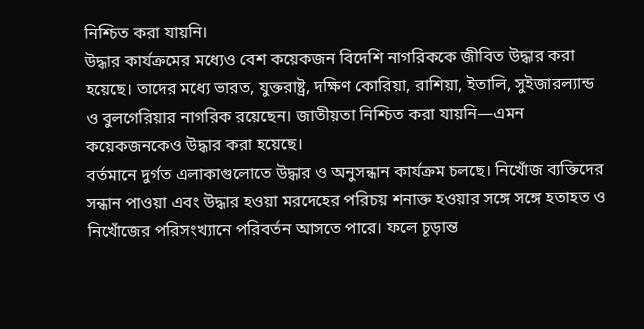নিশ্চিত করা যায়নি।
উদ্ধার কার্যক্রমের মধ্যেও বেশ কয়েকজন বিদেশি নাগরিককে জীবিত উদ্ধার করা হয়েছে। তাদের মধ্যে ভারত, যুক্তরাষ্ট্র, দক্ষিণ কোরিয়া, রাশিয়া, ইতালি, সুইজারল্যান্ড ও বুলগেরিয়ার নাগরিক রয়েছেন। জাতীয়তা নিশ্চিত করা যায়নি—এমন কয়েকজনকেও উদ্ধার করা হয়েছে।
বর্তমানে দুর্গত এলাকাগুলোতে উদ্ধার ও অনুসন্ধান কার্যক্রম চলছে। নিখোঁজ ব্যক্তিদের সন্ধান পাওয়া এবং উদ্ধার হওয়া মরদেহের পরিচয় শনাক্ত হওয়ার সঙ্গে সঙ্গে হতাহত ও নিখোঁজের পরিসংখ্যানে পরিবর্তন আসতে পারে। ফলে চূড়ান্ত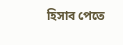হিসাব পেতে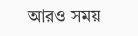আরও সময়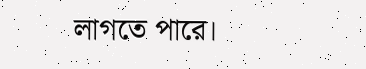লাগতে পারে।